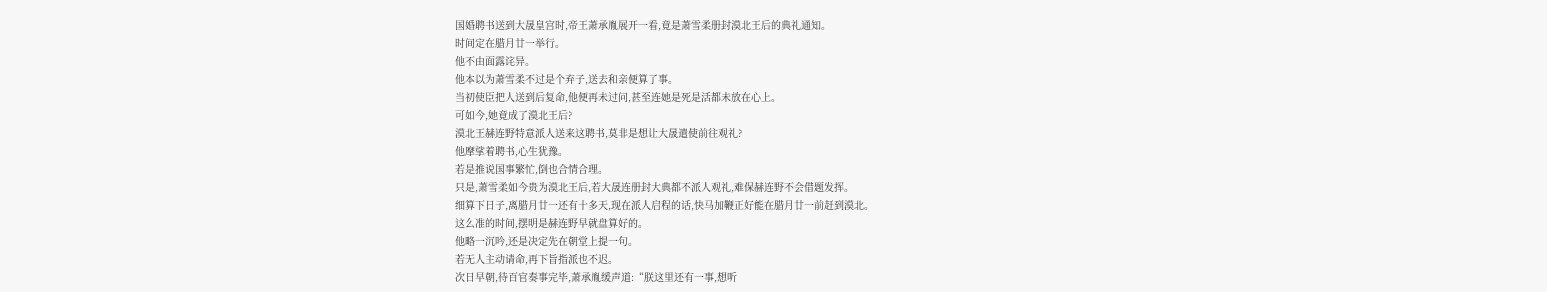国婚聘书送到大晟皇宫时,帝王萧承胤展开一看,竟是萧雪柔册封漠北王后的典礼通知。
时间定在腊月廿一举行。
他不由面露诧异。
他本以为萧雪柔不过是个弃子,送去和亲便算了事。
当初使臣把人送到后复命,他便再未过问,甚至连她是死是活都未放在心上。
可如今,她竟成了漠北王后?
漠北王赫连野特意派人送来这聘书,莫非是想让大晟遣使前往观礼?
他摩挲着聘书,心生犹豫。
若是推说国事繁忙,倒也合情合理。
只是,萧雪柔如今贵为漠北王后,若大晟连册封大典都不派人观礼,难保赫连野不会借题发挥。
细算下日子,离腊月廿一还有十多天,现在派人启程的话,快马加鞭正好能在腊月廿一前赶到漠北。
这么准的时间,摆明是赫连野早就盘算好的。
他略一沉吟,还是决定先在朝堂上提一句。
若无人主动请命,再下旨指派也不迟。
次日早朝,待百官奏事完毕,萧承胤缓声道:“朕这里还有一事,想听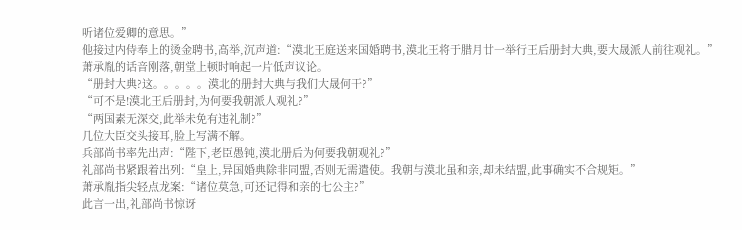听诸位爱卿的意思。”
他接过内侍奉上的烫金聘书,高举,沉声道:“漠北王庭送来国婚聘书,漠北王将于腊月廿一举行王后册封大典,要大晟派人前往观礼。”
萧承胤的话音刚落,朝堂上顿时响起一片低声议论。
“册封大典?这。。。。。漠北的册封大典与我们大晟何干?”
“可不是!漠北王后册封,为何要我朝派人观礼?”
“两国素无深交,此举未免有违礼制?”
几位大臣交头接耳,脸上写满不解。
兵部尚书率先出声:“陛下,老臣愚钝,漠北册后为何要我朝观礼?”
礼部尚书紧跟着出列:“皇上,异国婚典除非同盟,否则无需遣使。我朝与漠北虽和亲,却未结盟,此事确实不合规矩。”
萧承胤指尖轻点龙案:“诸位莫急,可还记得和亲的七公主?”
此言一出,礼部尚书惊讶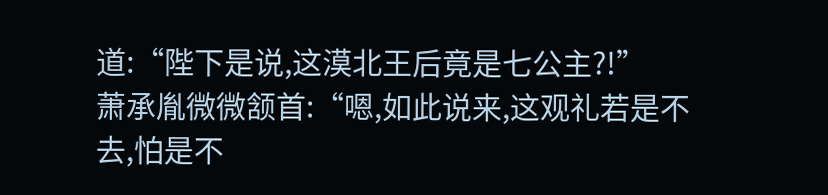道:“陛下是说,这漠北王后竟是七公主?!”
萧承胤微微颔首:“嗯,如此说来,这观礼若是不去,怕是不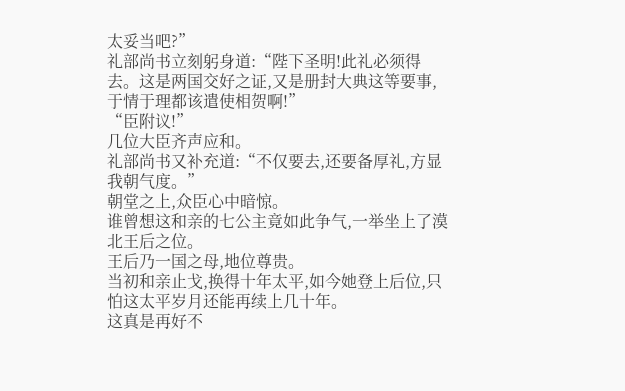太妥当吧?”
礼部尚书立刻躬身道:“陛下圣明!此礼必须得去。这是两国交好之证,又是册封大典这等要事,于情于理都该遣使相贺啊!”
“臣附议!”
几位大臣齐声应和。
礼部尚书又补充道:“不仅要去,还要备厚礼,方显我朝气度。”
朝堂之上,众臣心中暗惊。
谁曾想这和亲的七公主竟如此争气,一举坐上了漠北王后之位。
王后乃一国之母,地位尊贵。
当初和亲止戈,换得十年太平,如今她登上后位,只怕这太平岁月还能再续上几十年。
这真是再好不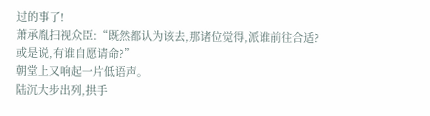过的事了!
萧承胤扫视众臣:“既然都认为该去,那诸位觉得,派谁前往合适?或是说,有谁自愿请命?”
朝堂上又响起一片低语声。
陆沉大步出列,拱手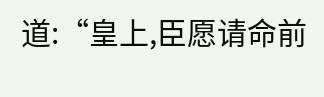道:“皇上,臣愿请命前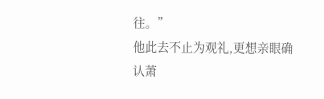往。”
他此去不止为观礼,更想亲眼确认萧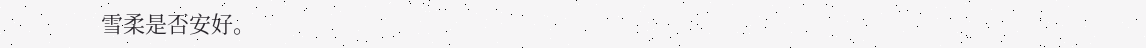雪柔是否安好。